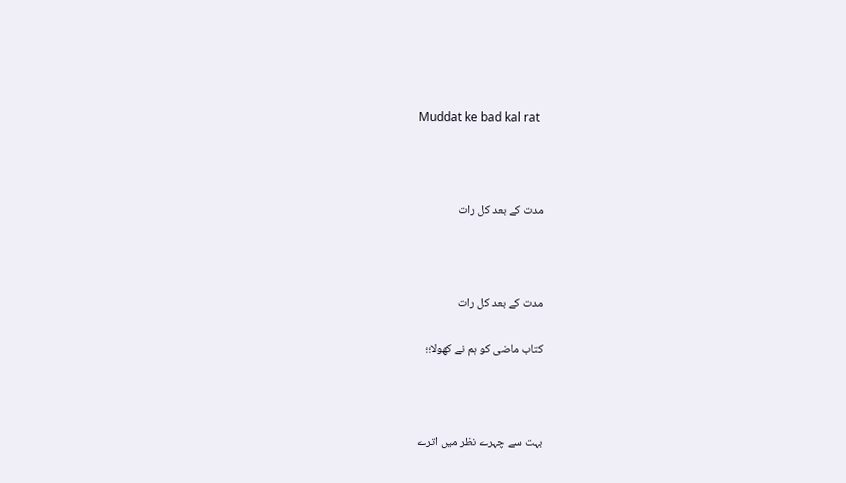Muddat ke bad kal rat



مدت کے بعد کل رات



مدت کے بعد کل رات

کتاب ماضی کو ہم نے کھولا؛؛



بہت سے چہرے نظر میں اترے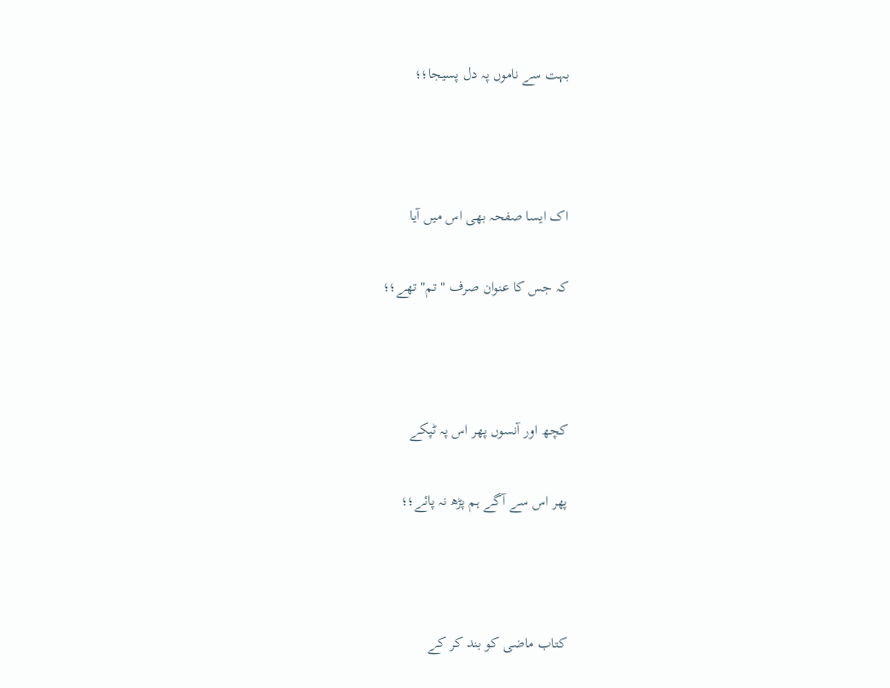بہت سے ناموں پہ دل پسیجا؛؛



اک ایسا صفحہ بھی اس میں آیا

کہ جس کا عنوان صرف " تم" تھے؛؛



کچھ اور آنسوں پھر اس پہ ٹپکے

پھر اس سے آگے ہم پڑھ نہ پائے؛؛



کتاب ماضی کو بند کر کے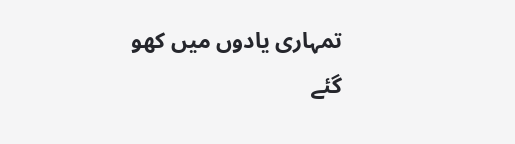تمہاری یادوں میں کھو گئے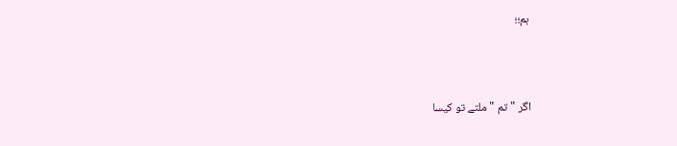ہم؛؛



اگر " تم " ملتے تو کیسا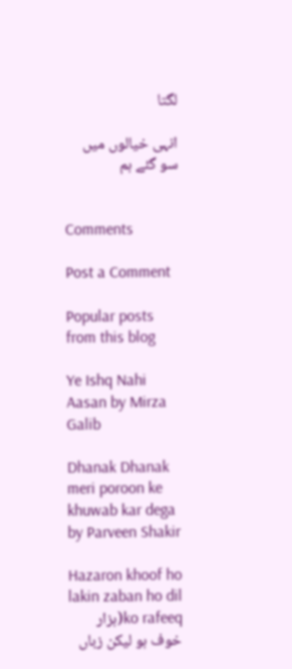لگتا

انہی خیالوں میں سو گئے ہم


Comments

Post a Comment

Popular posts from this blog

Ye Ishq Nahi Aasan by Mirza Galib

Dhanak Dhanak meri poroon ke khuwab kar dega by Parveen Shakir

Hazaron khoof ho lakin zaban ho dil ko rafeeq(ہزار خوف ہو لیکن زباں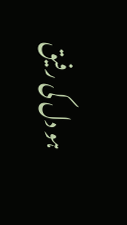ہو دل کی رفیق